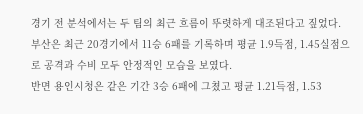경기 전 분석에서는 두 팀의 최근 흐름이 뚜렷하게 대조된다고 짚었다.
부산은 최근 20경기에서 11승 6패를 기록하며 평균 1.9득점, 1.45실점으로 공격과 수비 모두 안정적인 모습을 보였다.
반면 용인시청은 같은 기간 3승 6패에 그쳤고 평균 1.21득점, 1.53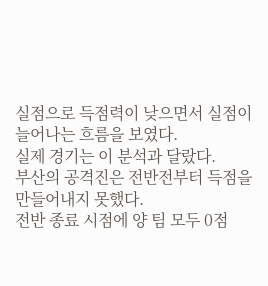실점으로 득점력이 낮으면서 실점이 늘어나는 흐름을 보였다.
실제 경기는 이 분석과 달랐다.
부산의 공격진은 전반전부터 득점을 만들어내지 못했다.
전반 종료 시점에 양 팀 모두 0점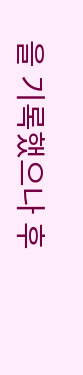을 기록했으나 후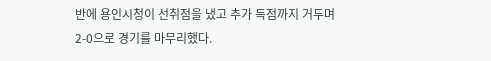반에 용인시청이 선취점을 냈고 추가 득점까지 거두며 2-0으로 경기를 마무리했다.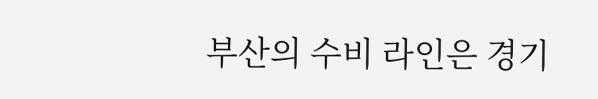부산의 수비 라인은 경기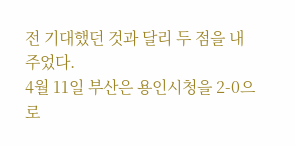전 기대했던 것과 달리 두 점을 내주었다.
4월 11일 부산은 용인시청을 2-0으로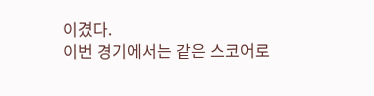이겼다.
이번 경기에서는 같은 스코어로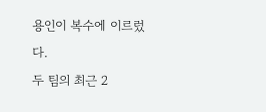용인이 복수에 이르렀다.
두 팀의 최근 2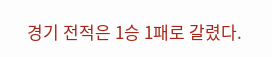경기 전적은 1승 1패로 갈렸다.